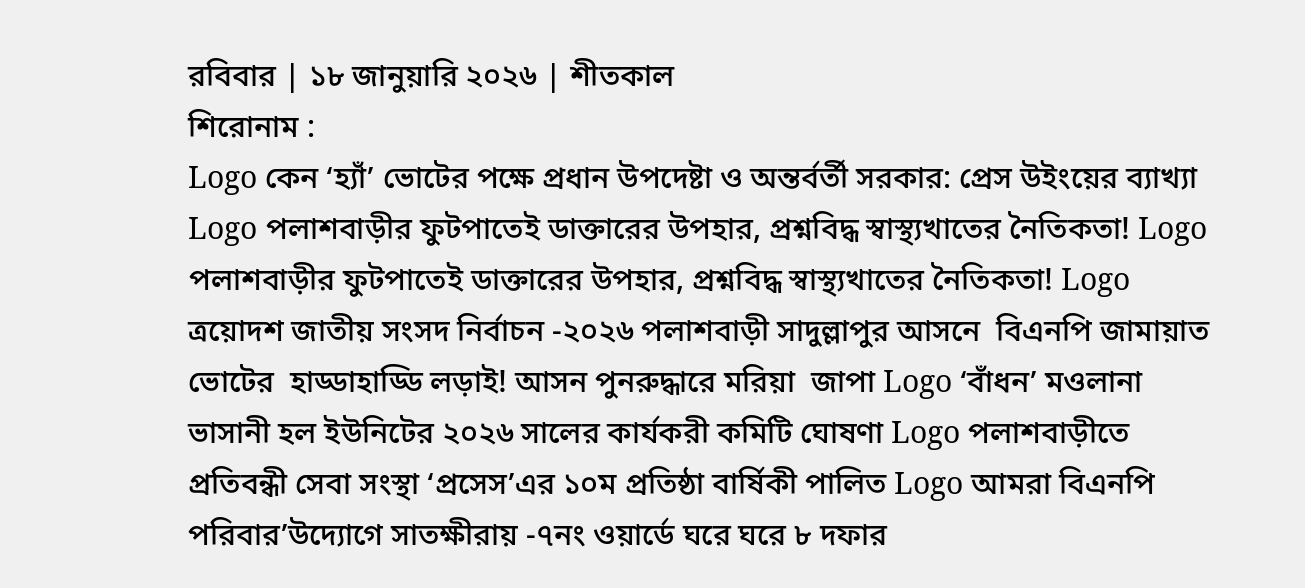রবিবার | ১৮ জানুয়ারি ২০২৬ | শীতকাল
শিরোনাম :
Logo কেন ‘হ্যাঁ’ ভোটের পক্ষে প্রধান উপদেষ্টা ও অন্তর্বর্তী সরকার: প্রেস উইংয়ের ব্যাখ্যা Logo পলাশবাড়ীর ফুটপাতেই ডাক্তারের উপহার, প্রশ্নবিদ্ধ স্বাস্থ্যখাতের নৈতিকতা! Logo পলাশবাড়ীর ফুটপাতেই ডাক্তারের উপহার, প্রশ্নবিদ্ধ স্বাস্থ্যখাতের নৈতিকতা! Logo ত্রয়োদশ জাতীয় সংসদ নির্বাচন -২০২৬ পলাশবাড়ী সাদুল্লাপুর আসনে  বিএনপি জামায়াত ভোটের  হাড্ডাহাড্ডি লড়াই! আসন পুনরুদ্ধারে মরিয়া  জাপা Logo ‘বাঁধন’ মওলানা ভাসানী হল ইউনিটের ২০২৬ সালের কার্যকরী কমিটি ঘোষণা Logo পলাশবাড়ীতে প্রতিবন্ধী সেবা সংস্থা ‘প্রসেস’এর ১০ম প্রতিষ্ঠা বার্ষিকী পালিত Logo আমরা বিএনপি পরিবার’উদ্যোগে সাতক্ষীরায় -৭নং ওয়ার্ডে ঘরে ঘরে ৮ দফার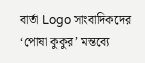বার্তা Logo সাংবাদিকদের ‘পোষা কুকুর’ মন্তব্যে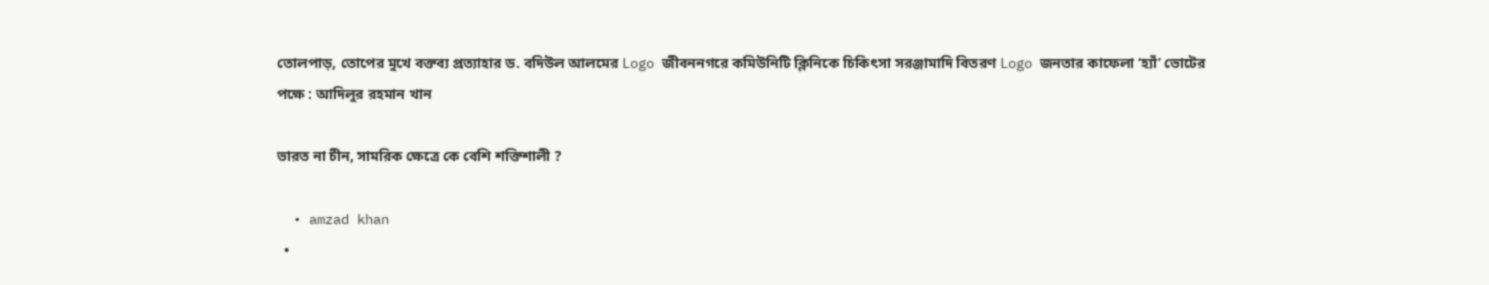তোলপাড়, তোপের মুখে বক্তব্য প্রত্যাহার ড. বদিউল আলমের Logo জীবননগরে কমিউনিটি ক্লিনিকে চিকিৎসা সরঞ্জামাদি বিতরণ Logo জনতার কাফেলা ‘হ্যাঁ’ ভোটের পক্ষে : আদিলুর রহমান খান

ভারত না চীন, সামরিক ক্ষেত্রে কে বেশি শক্তিশালী ?

  • amzad khan
  •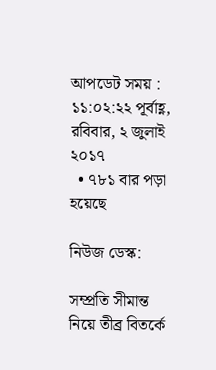আপডেট সময় : ১১:০২:২২ পূর্বাহ্ণ, রবিবার, ২ জুলাই ২০১৭
  • ৭৮১ বার পড়া হয়েছে

নিউজ ডেস্ক:

সম্প্রতি সীমান্ত নিয়ে তীব্র বিতর্কে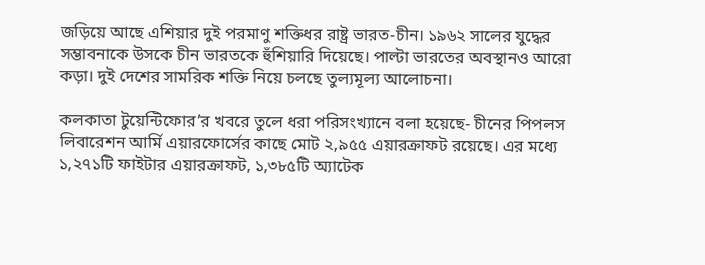জড়িয়ে আছে এশিয়ার দুই পরমাণু শক্তিধর রাষ্ট্র ভারত-চীন। ১৯৬২ সালের যুদ্ধের সম্ভাবনাকে উসকে চীন ভারতকে হুঁশিয়ারি দিয়েছে। পাল্টা ভারতের অবস্থানও আরো কড়া। দুই দেশের সামরিক শক্তি নিয়ে চলছে তুল্যমূল্য আলোচনা।

কলকাতা টুয়েন্টিফোর’র খবরে তুলে ধরা পরিসংখ্যানে বলা হয়েছে- চীনের পিপলস লিবারেশন আর্মি এয়ারফোর্সের কাছে মোট ২,৯৫৫ এয়ারক্রাফট রয়েছে। এর মধ্যে ১,২৭১টি ফাইটার এয়ারক্রাফট, ১,৩৮৫টি অ্যাটেক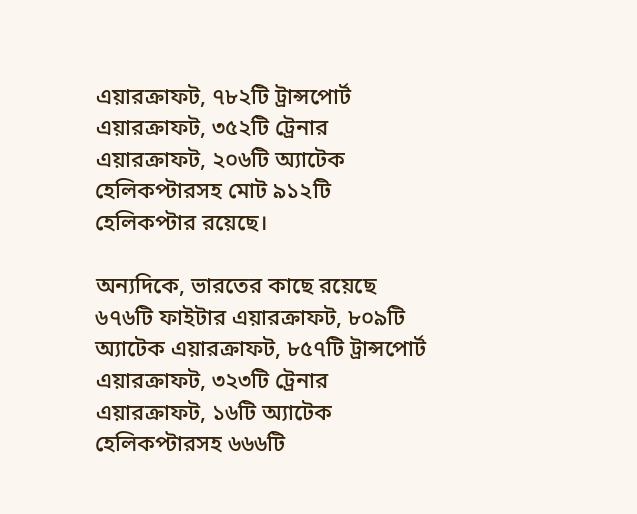এয়ারক্রাফট, ৭৮২টি ট্রান্সপোর্ট এয়ারক্রাফট, ৩৫২টি ট্রেনার এয়ারক্রাফট, ২০৬টি অ্যাটেক হেলিকপ্টারসহ মোট ৯১২টি হেলিকপ্টার রয়েছে।

অন্যদিকে, ভারতের কাছে রয়েছে ৬৭৬টি ফাইটার এয়ারক্রাফট, ৮০৯টি অ্যাটেক এয়ারক্রাফট, ৮৫৭টি ট্রান্সপোর্ট এয়ারক্রাফট, ৩২৩টি ট্রেনার এয়ারক্রাফট, ১৬টি অ্যাটেক হেলিকপ্টারসহ ৬৬৬টি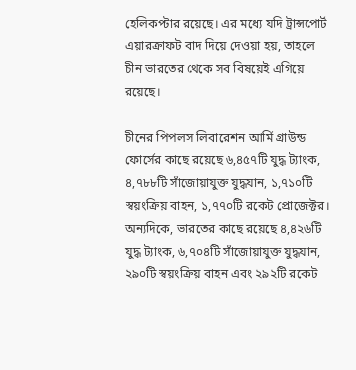হেলিকপ্টার রয়েছে। এর মধ্যে যদি ট্রান্সপোর্ট এয়ারক্রাফট বাদ দিয়ে দেওয়া হয়, তাহলে চীন ভারতের থেকে সব বিষয়েই এগিয়ে রয়েছে।

চীনের পিপলস লিবারেশন আর্মি গ্রাউন্ড ফোর্সের কাছে রয়েছে ৬,৪৫৭টি যুদ্ধ ট্যাংক, ৪,৭৮৮টি সাঁজোয়াযুক্ত যুদ্ধযান, ১,৭১০টি স্বয়ংক্রিয় বাহন, ১,৭৭০টি রকেট প্রোজেক্টর। অন্যদিকে, ভারতের কাছে রয়েছে ৪,৪২৬টি যুদ্ধ ট্যাংক, ৬,৭০৪টি সাঁজোয়াযুক্ত যুদ্ধযান, ২৯০টি স্বয়ংক্রিয় বাহন এবং ২৯২টি রকেট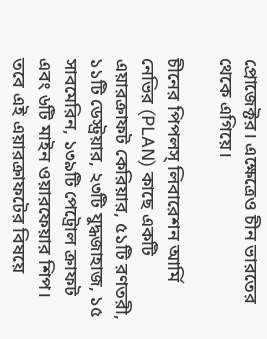প্রোজেক্টর। এক্ষেত্রেও চীন ভারতের থেকে এগিয়ে।

চীনের পিপলস্ লিবারেশন আর্মি নেভির (PLAN) কাছে একটি এয়ারক্রাফট কেরিয়ার, ৫১টি রণতরী, ১১টি ডেস্ট্রয়ার, ২৩টি যুদ্ধজাহাজ, ১৫ সাবমেরিন, ১৩৯টি পেট্রোল ক্রাফট এবং ৬টি মাইন ওয়ারফেয়ার শিপ। তবে এই এয়ারক্রাফটের বিষয়ে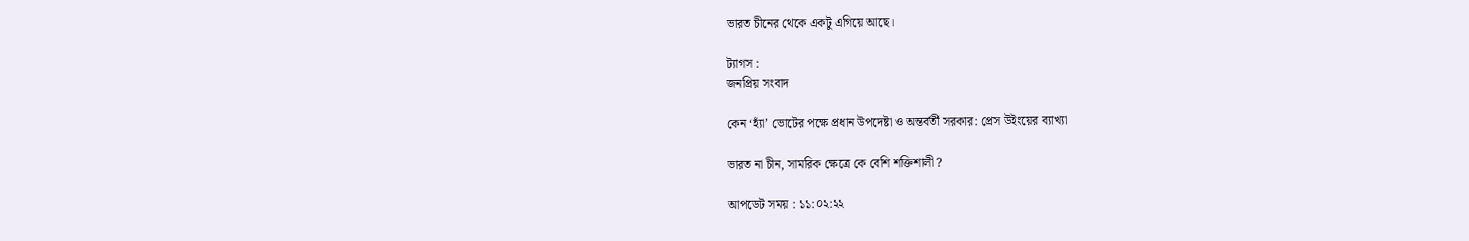ভারত চীনের থেকে একটু এগিয়ে আছে।

ট্যাগস :
জনপ্রিয় সংবাদ

কেন ‘হ্যাঁ’ ভোটের পক্ষে প্রধান উপদেষ্টা ও অন্তর্বর্তী সরকার: প্রেস উইংয়ের ব্যাখ্যা

ভারত না চীন, সামরিক ক্ষেত্রে কে বেশি শক্তিশালী ?

আপডেট সময় : ১১:০২:২২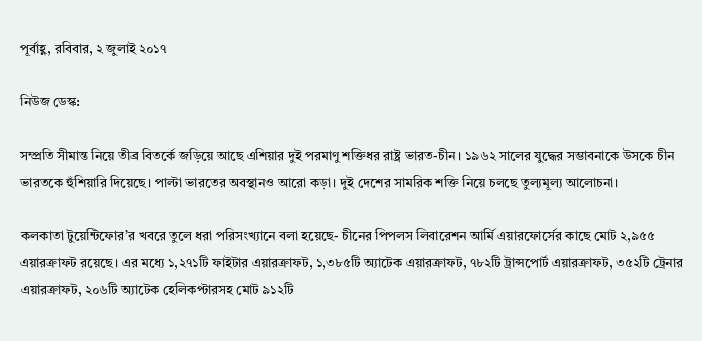পূর্বাহ্ণ, রবিবার, ২ জুলাই ২০১৭

নিউজ ডেস্ক:

সম্প্রতি সীমান্ত নিয়ে তীব্র বিতর্কে জড়িয়ে আছে এশিয়ার দুই পরমাণু শক্তিধর রাষ্ট্র ভারত-চীন। ১৯৬২ সালের যুদ্ধের সম্ভাবনাকে উসকে চীন ভারতকে হুঁশিয়ারি দিয়েছে। পাল্টা ভারতের অবস্থানও আরো কড়া। দুই দেশের সামরিক শক্তি নিয়ে চলছে তুল্যমূল্য আলোচনা।

কলকাতা টুয়েন্টিফোর’র খবরে তুলে ধরা পরিসংখ্যানে বলা হয়েছে- চীনের পিপলস লিবারেশন আর্মি এয়ারফোর্সের কাছে মোট ২,৯৫৫ এয়ারক্রাফট রয়েছে। এর মধ্যে ১,২৭১টি ফাইটার এয়ারক্রাফট, ১,৩৮৫টি অ্যাটেক এয়ারক্রাফট, ৭৮২টি ট্রান্সপোর্ট এয়ারক্রাফট, ৩৫২টি ট্রেনার এয়ারক্রাফট, ২০৬টি অ্যাটেক হেলিকপ্টারসহ মোট ৯১২টি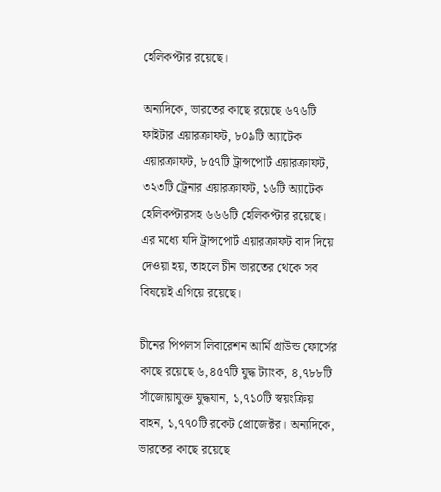হেলিকপ্টার রয়েছে।

অন্যদিকে, ভারতের কাছে রয়েছে ৬৭৬টি ফাইটার এয়ারক্রাফট, ৮০৯টি অ্যাটেক এয়ারক্রাফট, ৮৫৭টি ট্রান্সপোর্ট এয়ারক্রাফট, ৩২৩টি ট্রেনার এয়ারক্রাফট, ১৬টি অ্যাটেক হেলিকপ্টারসহ ৬৬৬টি হেলিকপ্টার রয়েছে। এর মধ্যে যদি ট্রান্সপোর্ট এয়ারক্রাফট বাদ দিয়ে দেওয়া হয়, তাহলে চীন ভারতের থেকে সব বিষয়েই এগিয়ে রয়েছে।

চীনের পিপলস লিবারেশন আর্মি গ্রাউন্ড ফোর্সের কাছে রয়েছে ৬,৪৫৭টি যুদ্ধ ট্যাংক, ৪,৭৮৮টি সাঁজোয়াযুক্ত যুদ্ধযান, ১,৭১০টি স্বয়ংক্রিয় বাহন, ১,৭৭০টি রকেট প্রোজেক্টর। অন্যদিকে, ভারতের কাছে রয়েছে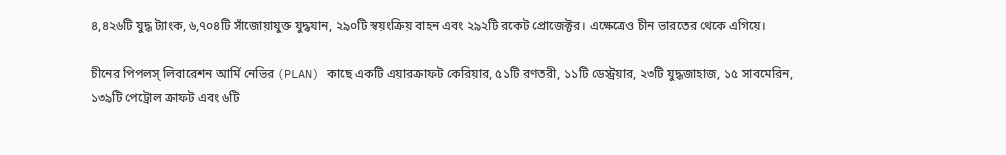৪,৪২৬টি যুদ্ধ ট্যাংক, ৬,৭০৪টি সাঁজোয়াযুক্ত যুদ্ধযান, ২৯০টি স্বয়ংক্রিয় বাহন এবং ২৯২টি রকেট প্রোজেক্টর। এক্ষেত্রেও চীন ভারতের থেকে এগিয়ে।

চীনের পিপলস্ লিবারেশন আর্মি নেভির (PLAN) কাছে একটি এয়ারক্রাফট কেরিয়ার, ৫১টি রণতরী, ১১টি ডেস্ট্রয়ার, ২৩টি যুদ্ধজাহাজ, ১৫ সাবমেরিন, ১৩৯টি পেট্রোল ক্রাফট এবং ৬টি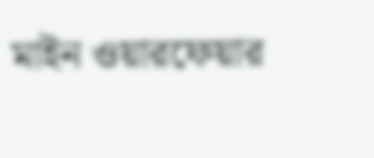মাইন ওয়ারফেয়ার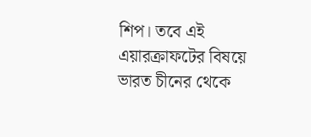শিপ। তবে এই এয়ারক্রাফটের বিষয়ে ভারত চীনের থেকে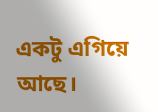একটু এগিয়ে আছে।